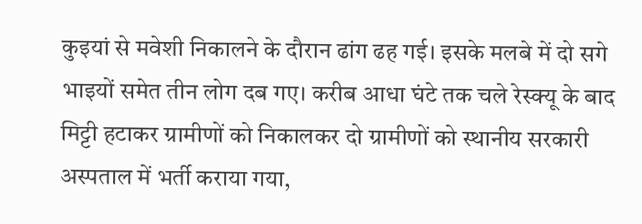कुइयां से मवेशी निकालने के दौरान ढांग ढह गई। इसके मलबे में दो सगे भाइयों समेत तीन लोग दब गए। करीब आधा घंटे तक चले रेस्क्यू के बाद मिट्टी हटाकर ग्रामीणों को निकालकर दो ग्रामीणों को स्थानीय सरकारी अस्पताल में भर्ती कराया गया,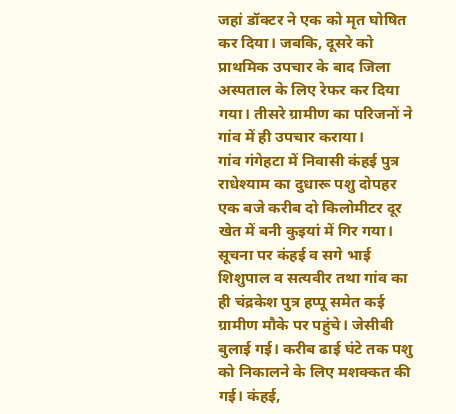जहां डॉक्टर ने एक को मृत घोषित कर दिया। जबकि, दूसरे को प्राथमिक उपचार के बाद जिला अस्पताल के लिए रेफर कर दिया गया। तीसरे ग्रामीण का परिजनों ने गांव में ही उपचार कराया।
गांव गंगेहटा में निवासी कंहई पुत्र राधेश्याम का दुधारू पशु दोपहर एक बजे करीब दो किलोमीटर दूर खेत में बनी कुइयां में गिर गया। सूचना पर कंहई व सगे भाई शिशुपाल व सत्यवीर तथा गांव का ही चंद्रकेश पुत्र हप्पू समेत कई ग्रामीण मौके पर पहुंचे। जेसीबी बुलाई गई। करीब ढाई घंटे तक पशु को निकालने के लिए मशक्कत की गई। कंहई,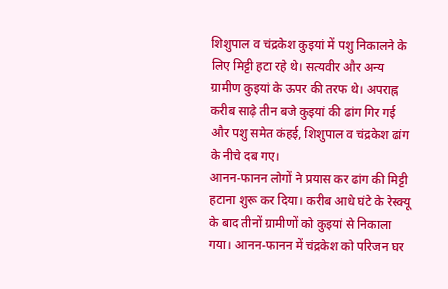शिशुपाल व चंद्रकेश कुइयां में पशु निकालने के लिए मिट्टी हटा रहे थे। सत्यवीर और अन्य ग्रामीण कुइयां के ऊपर की तरफ थे। अपराह्न करीब साढ़े तीन बजे कुइयां की ढांग गिर गई और पशु समेत कंहई, शिशुपाल व चंद्रकेश ढांग के नीचे दब गए।
आनन-फानन लोगों ने प्रयास कर ढांग की मिट्टी हटाना शुरू कर दिया। करीब आधे घंटे के रेस्क्यू के बाद तीनों ग्रामीणों को कुइयां से निकाला गया। आनन-फानन में चंद्रकेश को परिजन घर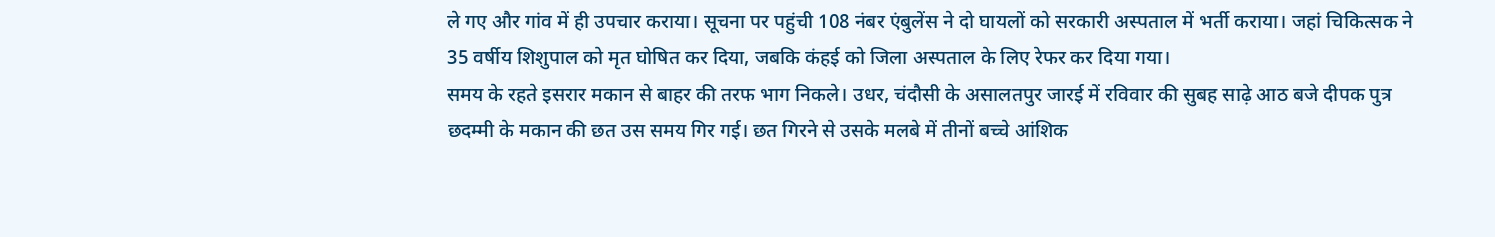ले गए और गांव में ही उपचार कराया। सूचना पर पहुंची 108 नंबर एंबुलेंस ने दो घायलों को सरकारी अस्पताल में भर्ती कराया। जहां चिकित्सक ने 35 वर्षीय शिशुपाल को मृत घोषित कर दिया, जबकि कंहई को जिला अस्पताल के लिए रेफर कर दिया गया।
समय के रहते इसरार मकान से बाहर की तरफ भाग निकले। उधर, चंदौसी के असालतपुर जारई में रविवार की सुबह साढ़े आठ बजे दीपक पुत्र छदम्मी के मकान की छत उस समय गिर गई। छत गिरने से उसके मलबे में तीनों बच्चे आंशिक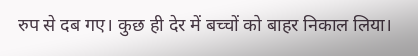रुप से दब गए। कुछ ही देर में बच्चों को बाहर निकाल लिया।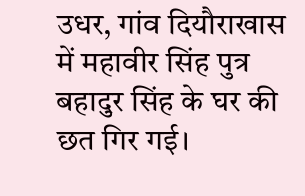उधर, गांव दियौराखास में महावीर सिंह पुत्र बहादुर सिंह के घर की छत गिर गई।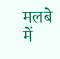मलबे में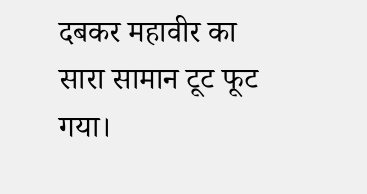दबकर महावीर का सारा सामान टूट फूट गया।